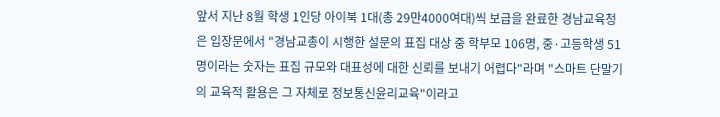앞서 지난 8월 학생 1인당 아이북 1대(총 29만4000여대)씩 보급을 완료한 경남교육청은 입장문에서 "경남교총이 시행한 설문의 표집 대상 중 학부모 106명, 중·고등학생 51명이라는 숫자는 표집 규모와 대표성에 대한 신뢰를 보내기 어렵다"라며 "스마트 단말기의 교육적 활용은 그 자체로 정보통신윤리교육"이라고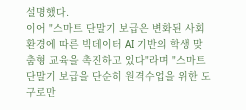설명했다.
이어 "스마트 단말기 보급은 변화된 사회 환경에 따른 빅데이터 AI 기반의 학생 맞춤형 교육을 촉진하고 있다"라며 "스마트 단말기 보급을 단순히 원격수업을 위한 도구로만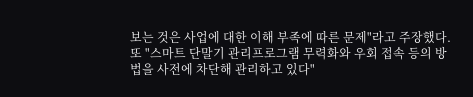보는 것은 사업에 대한 이해 부족에 따른 문제"라고 주장했다.
또 "스마트 단말기 관리프로그램 무력화와 우회 접속 등의 방법을 사전에 차단해 관리하고 있다"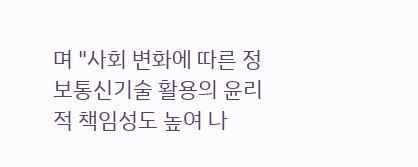며 "사회 변화에 따른 정보통신기술 활용의 윤리적 책임성도 높여 나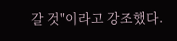갈 것"이라고 강조했다.